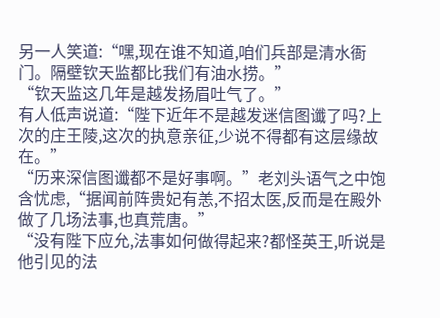另一人笑道:“嘿,现在谁不知道,咱们兵部是清水衙门。隔壁钦天监都比我们有油水捞。”
“钦天监这几年是越发扬眉吐气了。”
有人低声说道:“陛下近年不是越发迷信图谶了吗?上次的庄王陵,这次的执意亲征,少说不得都有这层缘故在。”
“历来深信图谶都不是好事啊。”老刘头语气之中饱含忧虑,“据闻前阵贵妃有恙,不招太医,反而是在殿外做了几场法事,也真荒唐。”
“没有陛下应允,法事如何做得起来?都怪英王,听说是他引见的法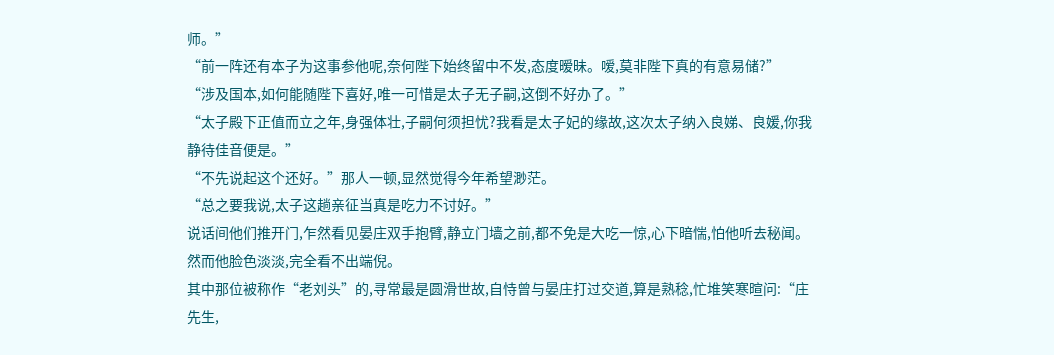师。”
“前一阵还有本子为这事参他呢,奈何陛下始终留中不发,态度暧昧。嗳,莫非陛下真的有意易储?”
“涉及国本,如何能随陛下喜好,唯一可惜是太子无子嗣,这倒不好办了。”
“太子殿下正值而立之年,身强体壮,子嗣何须担忧?我看是太子妃的缘故,这次太子纳入良娣、良媛,你我静待佳音便是。”
“不先说起这个还好。”那人一顿,显然觉得今年希望渺茫。
“总之要我说,太子这趟亲征当真是吃力不讨好。”
说话间他们推开门,乍然看见晏庄双手抱臂,静立门墙之前,都不免是大吃一惊,心下暗惴,怕他听去秘闻。然而他脸色淡淡,完全看不出端倪。
其中那位被称作“老刘头”的,寻常最是圆滑世故,自恃曾与晏庄打过交道,算是熟稔,忙堆笑寒暄问:“庄先生,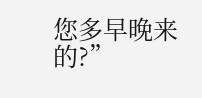您多早晚来的?”